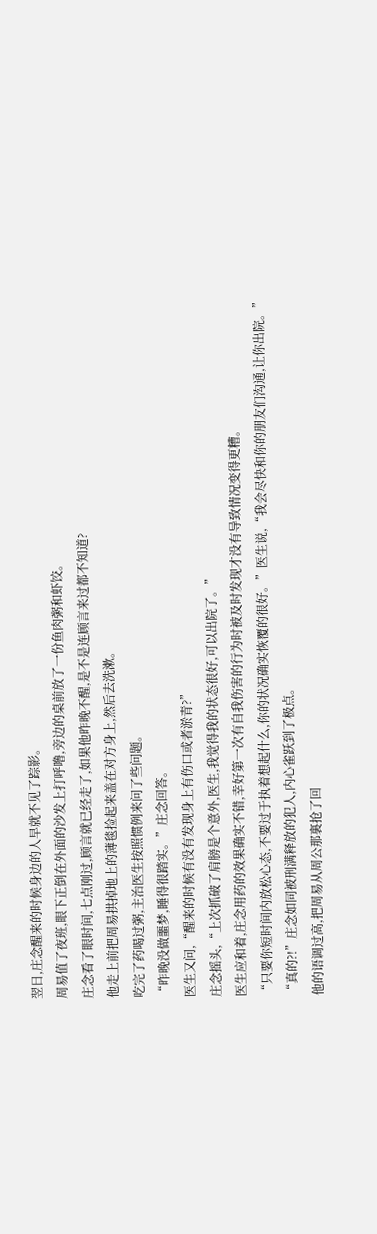翌日,庄念醒来的时候身边的人早就不见了踪影。
周易值了夜班,眼下正倒在外面的沙发上打呼噜,旁边的桌前放了一份鱼肉粥和虾饺。
庄念看了眼时间,七点刚过,顾言就已经走了,如果他昨晚不醒,是不是连顾言来过都不知道?
他走上前把周易拱掉地上的薄毯捡起来盖在对方身上,然后去洗漱。
吃完了药喝过粥,主治医生按照惯例来问了些问题。
“昨晚没做噩梦,睡得很踏实。”庄念回答。
医生又问,“醒来的时候有没有发现身上有伤口或者淤青?”
庄念摇头,“上次抓破了肩膀是个意外,医生,我觉得我的状态很好,可以出院了。”
医生应和着,庄念用药的效果确实不错,幸好第一次有自我伤害的行为时被及时发现才没有导致情况变得更糟。
“只要你短时间内放松心态,不要过于执着想起什么,你的状况确实恢覆的很好。”医生说,“我会尽快和你的朋友们沟通,让你出院。”
“真的?!”庄念如同被刑满释放的犯人,内心雀跃到了极点。
他的语调过高,把周易从周公那裏抢了回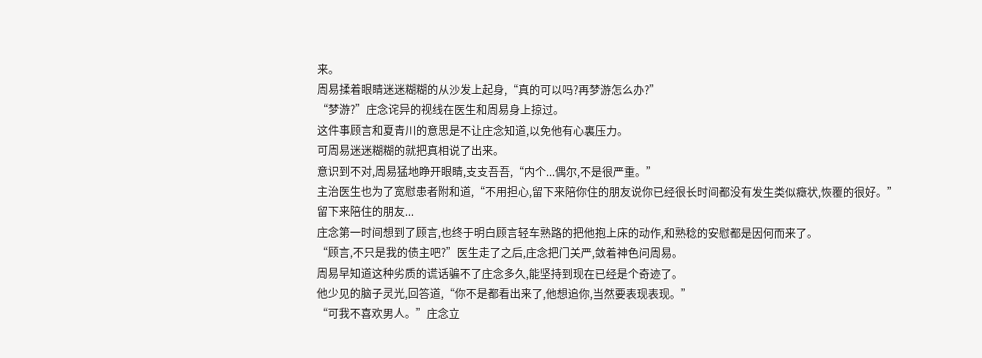来。
周易揉着眼睛迷迷糊糊的从沙发上起身,“真的可以吗?再梦游怎么办?”
“梦游?”庄念诧异的视线在医生和周易身上掠过。
这件事顾言和夏青川的意思是不让庄念知道,以免他有心裏压力。
可周易迷迷糊糊的就把真相说了出来。
意识到不对,周易猛地睁开眼睛,支支吾吾,“内个...偶尔,不是很严重。”
主治医生也为了宽慰患者附和道,“不用担心,留下来陪你住的朋友说你已经很长时间都没有发生类似癥状,恢覆的很好。”
留下来陪住的朋友...
庄念第一时间想到了顾言,也终于明白顾言轻车熟路的把他抱上床的动作,和熟稔的安慰都是因何而来了。
“顾言,不只是我的债主吧?”医生走了之后,庄念把门关严,敛着神色问周易。
周易早知道这种劣质的谎话骗不了庄念多久,能坚持到现在已经是个奇迹了。
他少见的脑子灵光,回答道,“你不是都看出来了,他想追你,当然要表现表现。”
“可我不喜欢男人。”庄念立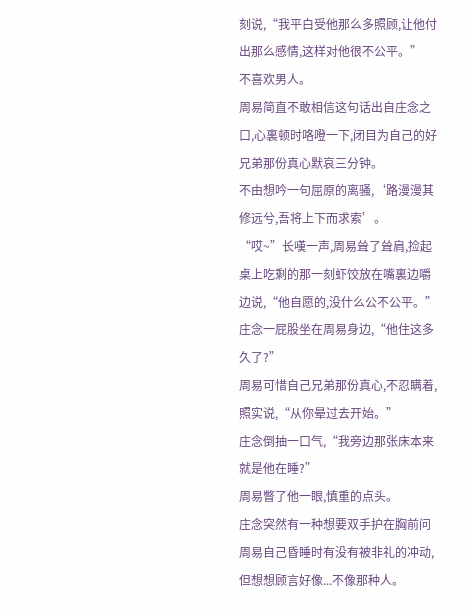刻说,“我平白受他那么多照顾,让他付出那么感情,这样对他很不公平。”
不喜欢男人。
周易简直不敢相信这句话出自庄念之口,心裏顿时咯噔一下,闭目为自己的好兄弟那份真心默哀三分钟。
不由想吟一句屈原的离骚,‘路漫漫其修远兮,吾将上下而求索’。
“哎~”长嘆一声,周易耸了耸肩,捡起桌上吃剩的那一刻虾饺放在嘴裏边嚼边说,“他自愿的,没什么公不公平。”
庄念一屁股坐在周易身边,“他住这多久了?”
周易可惜自己兄弟那份真心,不忍瞒着,照实说,“从你晕过去开始。”
庄念倒抽一口气,“我旁边那张床本来就是他在睡?”
周易瞥了他一眼,慎重的点头。
庄念突然有一种想要双手护在胸前问周易自己昏睡时有没有被非礼的冲动,但想想顾言好像...不像那种人。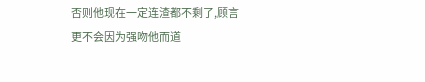否则他现在一定连渣都不剩了,顾言更不会因为强吻他而道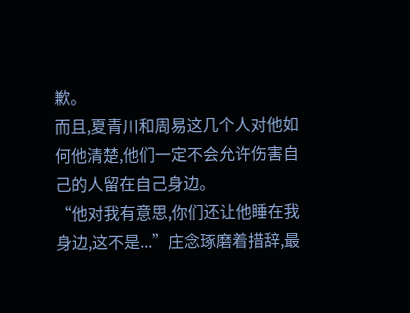歉。
而且,夏青川和周易这几个人对他如何他清楚,他们一定不会允许伤害自己的人留在自己身边。
“他对我有意思,你们还让他睡在我身边,这不是...”庄念琢磨着措辞,最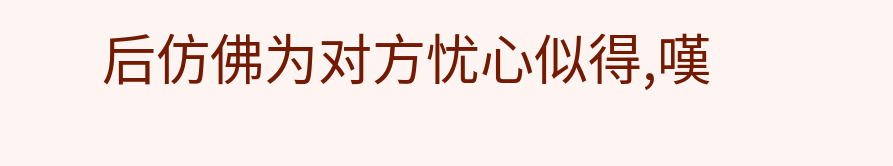后仿佛为对方忧心似得,嘆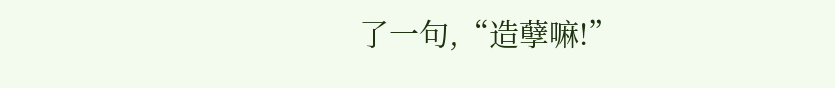了一句,“造孽嘛!”